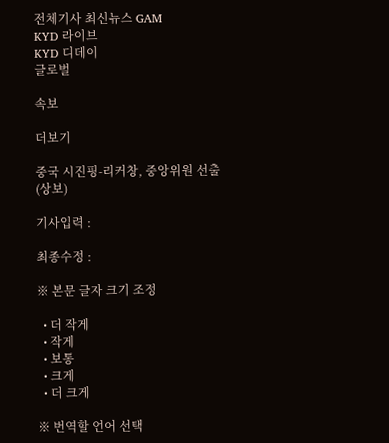전체기사 최신뉴스 GAM
KYD 라이브
KYD 디데이
글로벌

속보

더보기

중국 시진핑-리커창, 중앙위원 선출 (상보)

기사입력 :

최종수정 :

※ 본문 글자 크기 조정

  • 더 작게
  • 작게
  • 보통
  • 크게
  • 더 크게

※ 번역할 언어 선택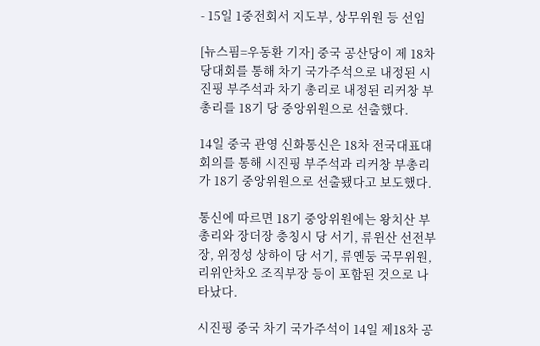- 15일 1중전회서 지도부, 상무위원 등 선임

[뉴스핌=우동환 기자] 중국 공산당이 제 18차 당대회를 통해 차기 국가주석으로 내정된 시진핑 부주석과 차기 총리로 내정된 리커창 부총리를 18기 당 중앙위원으로 선출했다.

14일 중국 관영 신화통신은 18차 전국대표대회의를 통해 시진핑 부주석과 리커창 부총리가 18기 중앙위원으로 선출됐다고 보도했다.

통신에 따르면 18기 중앙위원에는 왕치산 부총리와 장더장 충칭시 당 서기, 류윈산 선전부장, 위정성 상하이 당 서기, 류옌둥 국무위원, 리위안차오 조직부장 등이 포함된 것으로 나타났다.

시진핑 중국 차기 국가주석이 14일 제18차 공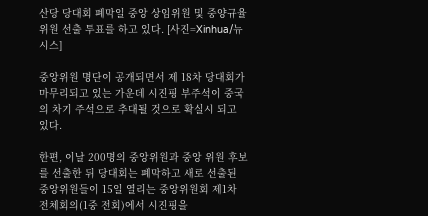산당 당대회 폐막일 중앙 상임위원 및 중양규율위원 선출 투표를 하고 있다. [사진=Xinhua/뉴시스]

중앙위원 명단이 공개되면서 제 18차 당대회가 마무리되고 있는 가운데 시진핑 부주석이 중국의 차기 주석으로 추대될 것으로 확실시 되고 있다.

한편, 이날 200명의 중앙위원과 중앙 위원 후보를 선출한 뒤 당대회는 폐막하고 새로 선출된 중앙위원들이 15일 열리는 중앙위원회 제1차 전체회의(1중 전회)에서 시진핑을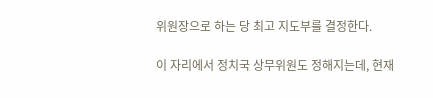위원장으로 하는 당 최고 지도부를 결정한다.

이 자리에서 정치국 상무위원도 정해지는데, 현재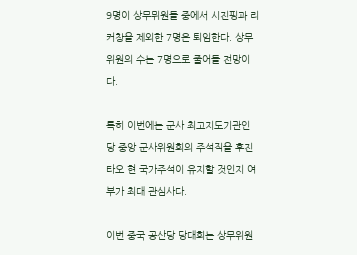9명이 상무뮈원들 중에서 시진핑과 리커창을 제외한 7명은 퇴임한다. 상무위원의 수는 7명으로 줄어들 전망이다.

특히 이번에는 군사 최고지도기관인 당 중앙 군사위원회의 주석직을 후진타오 현 국가주석이 유지할 것인지 여부가 최대 관심사다.

이번 중국 공산당 당대회는 상무위원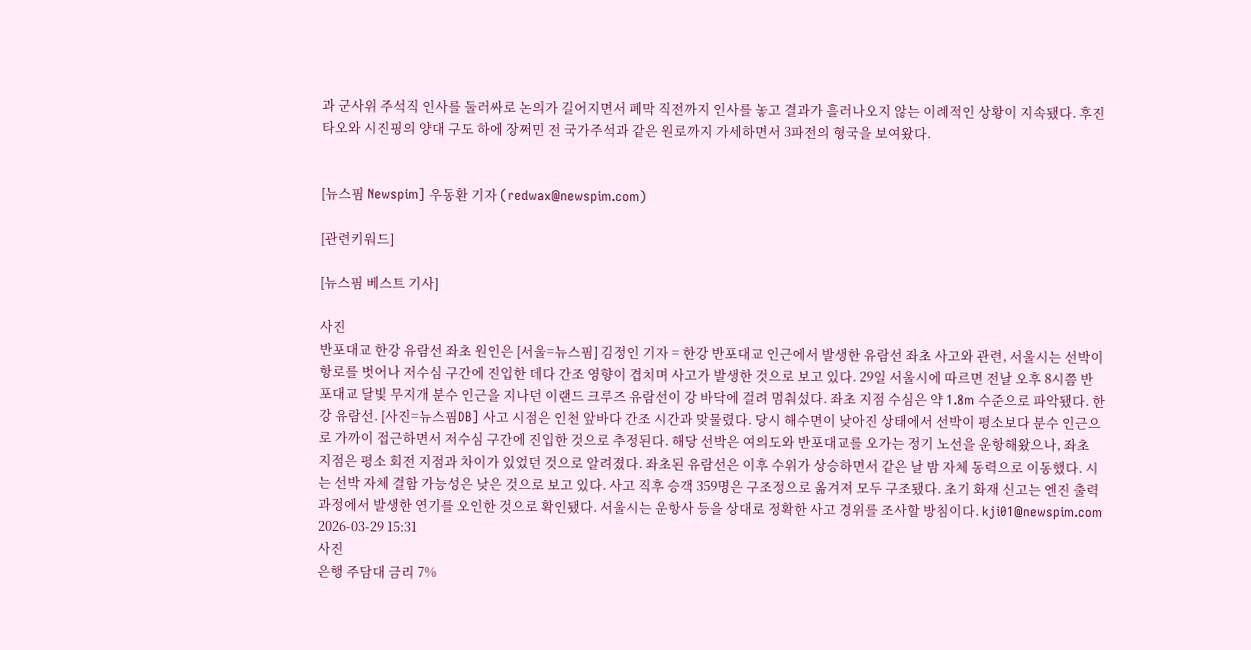과 군사위 주석직 인사를 둘러싸로 논의가 길어지면서 폐막 직전까지 인사를 놓고 결과가 흘러나오지 않는 이례적인 상황이 지속됐다. 후진타오와 시진핑의 양대 구도 하에 장쩌민 전 국가주석과 같은 원로까지 가세하면서 3파전의 형국을 보여왔다.


[뉴스핌 Newspim] 우동환 기자 (redwax@newspim.com)

[관련키워드]

[뉴스핌 베스트 기사]

사진
반포대교 한강 유람선 좌초 원인은 [서울=뉴스핌] 김정인 기자 = 한강 반포대교 인근에서 발생한 유람선 좌초 사고와 관련, 서울시는 선박이 항로를 벗어나 저수심 구간에 진입한 데다 간조 영향이 겹치며 사고가 발생한 것으로 보고 있다. 29일 서울시에 따르면 전날 오후 8시쯤 반포대교 달빛 무지개 분수 인근을 지나던 이랜드 크루즈 유람선이 강 바닥에 걸려 멈춰섰다. 좌초 지점 수심은 약 1.8m 수준으로 파악됐다. 한강 유람선. [사진=뉴스핌DB] 사고 시점은 인천 앞바다 간조 시간과 맞물렸다. 당시 해수면이 낮아진 상태에서 선박이 평소보다 분수 인근으로 가까이 접근하면서 저수심 구간에 진입한 것으로 추정된다. 해당 선박은 여의도와 반포대교를 오가는 정기 노선을 운항해왔으나, 좌초 지점은 평소 회전 지점과 차이가 있었던 것으로 알려졌다. 좌초된 유람선은 이후 수위가 상승하면서 같은 날 밤 자체 동력으로 이동했다. 시는 선박 자체 결함 가능성은 낮은 것으로 보고 있다. 사고 직후 승객 359명은 구조정으로 옮겨져 모두 구조됐다. 초기 화재 신고는 엔진 출력 과정에서 발생한 연기를 오인한 것으로 확인됐다. 서울시는 운항사 등을 상대로 정확한 사고 경위를 조사할 방침이다. kji01@newspim.com 2026-03-29 15:31
사진
은행 주담대 금리 7%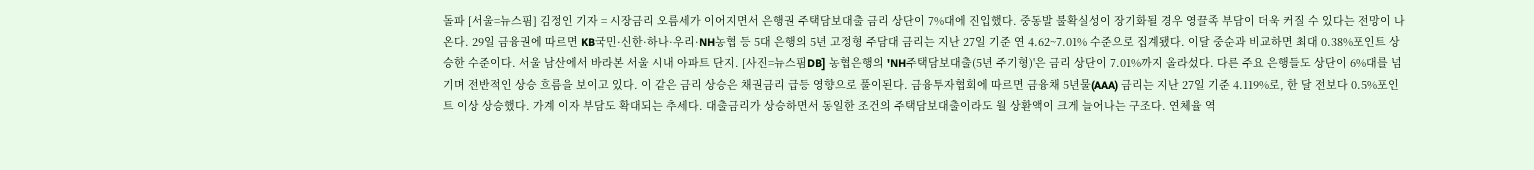돌파 [서울=뉴스핌] 김정인 기자 = 시장금리 오름세가 이어지면서 은행권 주택담보대출 금리 상단이 7%대에 진입했다. 중동발 불확실성이 장기화될 경우 영끌족 부담이 더욱 커질 수 있다는 전망이 나온다. 29일 금융권에 따르면 KB국민·신한·하나·우리·NH농협 등 5대 은행의 5년 고정형 주담대 금리는 지난 27일 기준 연 4.62~7.01% 수준으로 집계됐다. 이달 중순과 비교하면 최대 0.38%포인트 상승한 수준이다. 서울 남산에서 바라본 서울 시내 아파트 단지. [사진=뉴스핌DB] 농협은행의 'NH주택담보대출(5년 주기형)'은 금리 상단이 7.01%까지 올라섰다. 다른 주요 은행들도 상단이 6%대를 넘기며 전반적인 상승 흐름을 보이고 있다. 이 같은 금리 상승은 채권금리 급등 영향으로 풀이된다. 금융투자협회에 따르면 금융채 5년물(AAA) 금리는 지난 27일 기준 4.119%로, 한 달 전보다 0.5%포인트 이상 상승했다. 가계 이자 부담도 확대되는 추세다. 대출금리가 상승하면서 동일한 조건의 주택담보대출이라도 월 상환액이 크게 늘어나는 구조다. 연체율 역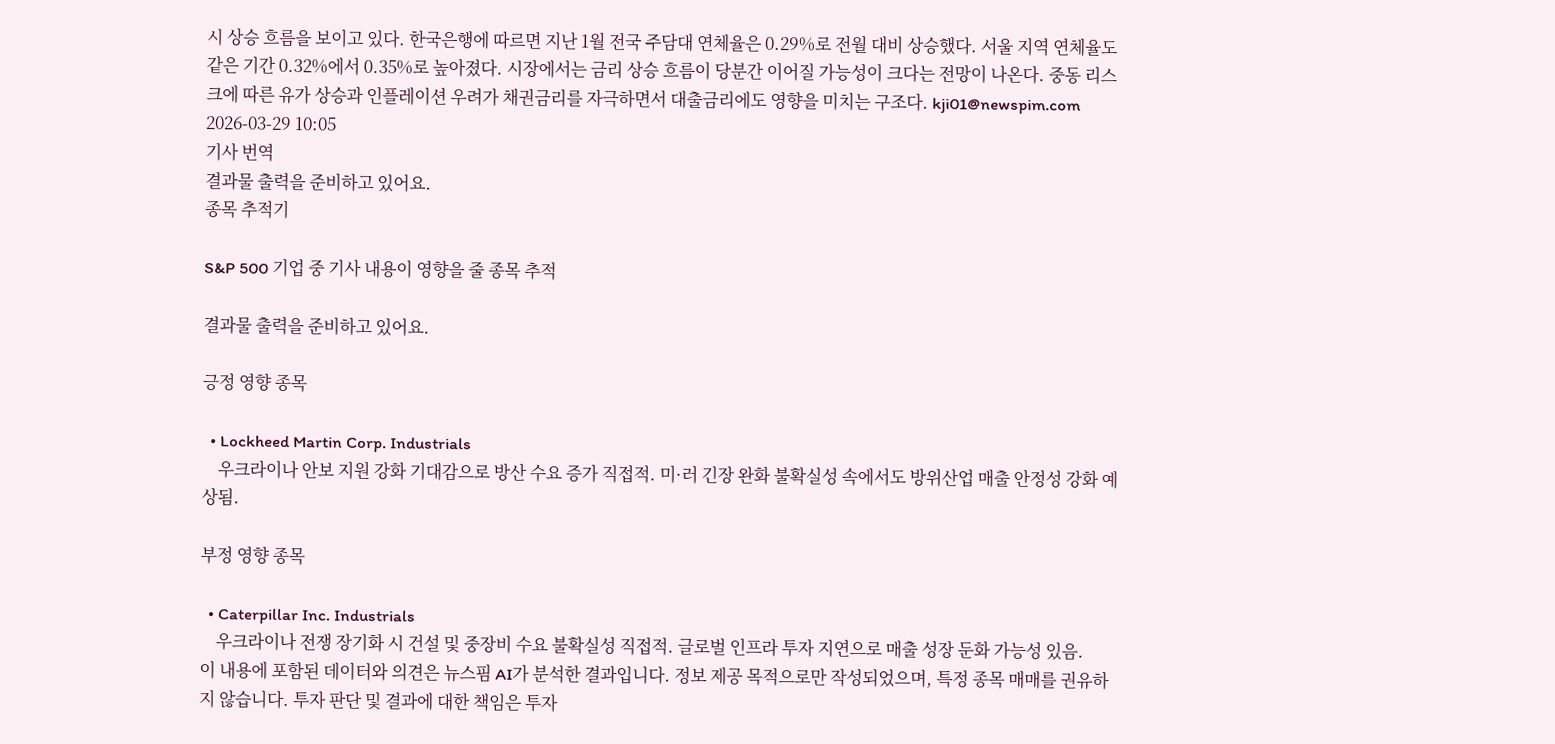시 상승 흐름을 보이고 있다. 한국은행에 따르면 지난 1월 전국 주담대 연체율은 0.29%로 전월 대비 상승했다. 서울 지역 연체율도 같은 기간 0.32%에서 0.35%로 높아졌다. 시장에서는 금리 상승 흐름이 당분간 이어질 가능성이 크다는 전망이 나온다. 중동 리스크에 따른 유가 상승과 인플레이션 우려가 채권금리를 자극하면서 대출금리에도 영향을 미치는 구조다. kji01@newspim.com 2026-03-29 10:05
기사 번역
결과물 출력을 준비하고 있어요.
종목 추적기

S&P 500 기업 중 기사 내용이 영향을 줄 종목 추적

결과물 출력을 준비하고 있어요.

긍정 영향 종목

  • Lockheed Martin Corp. Industrials
    우크라이나 안보 지원 강화 기대감으로 방산 수요 증가 직접적. 미·러 긴장 완화 불확실성 속에서도 방위산업 매출 안정성 강화 예상됨.

부정 영향 종목

  • Caterpillar Inc. Industrials
    우크라이나 전쟁 장기화 시 건설 및 중장비 수요 불확실성 직접적. 글로벌 인프라 투자 지연으로 매출 성장 둔화 가능성 있음.
이 내용에 포함된 데이터와 의견은 뉴스핌 AI가 분석한 결과입니다. 정보 제공 목적으로만 작성되었으며, 특정 종목 매매를 권유하지 않습니다. 투자 판단 및 결과에 대한 책임은 투자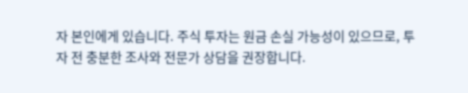자 본인에게 있습니다. 주식 투자는 원금 손실 가능성이 있으므로, 투자 전 충분한 조사와 전문가 상담을 권장합니다.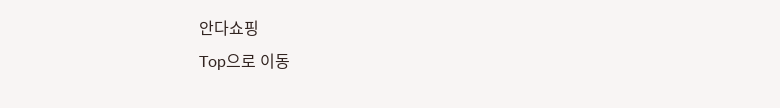안다쇼핑
Top으로 이동